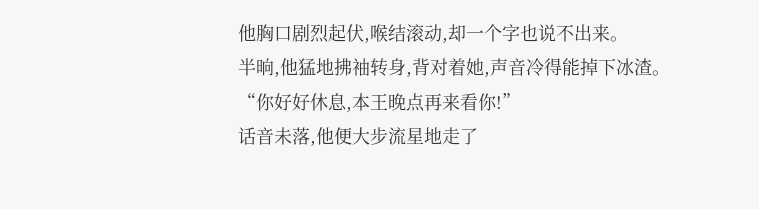他胸口剧烈起伏,喉结滚动,却一个字也说不出来。
半晌,他猛地拂袖转身,背对着她,声音冷得能掉下冰渣。
“你好好休息,本王晚点再来看你!”
话音未落,他便大步流星地走了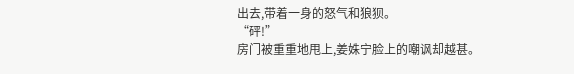出去,带着一身的怒气和狼狈。
“砰!”
房门被重重地甩上,姜姝宁脸上的嘲讽却越甚。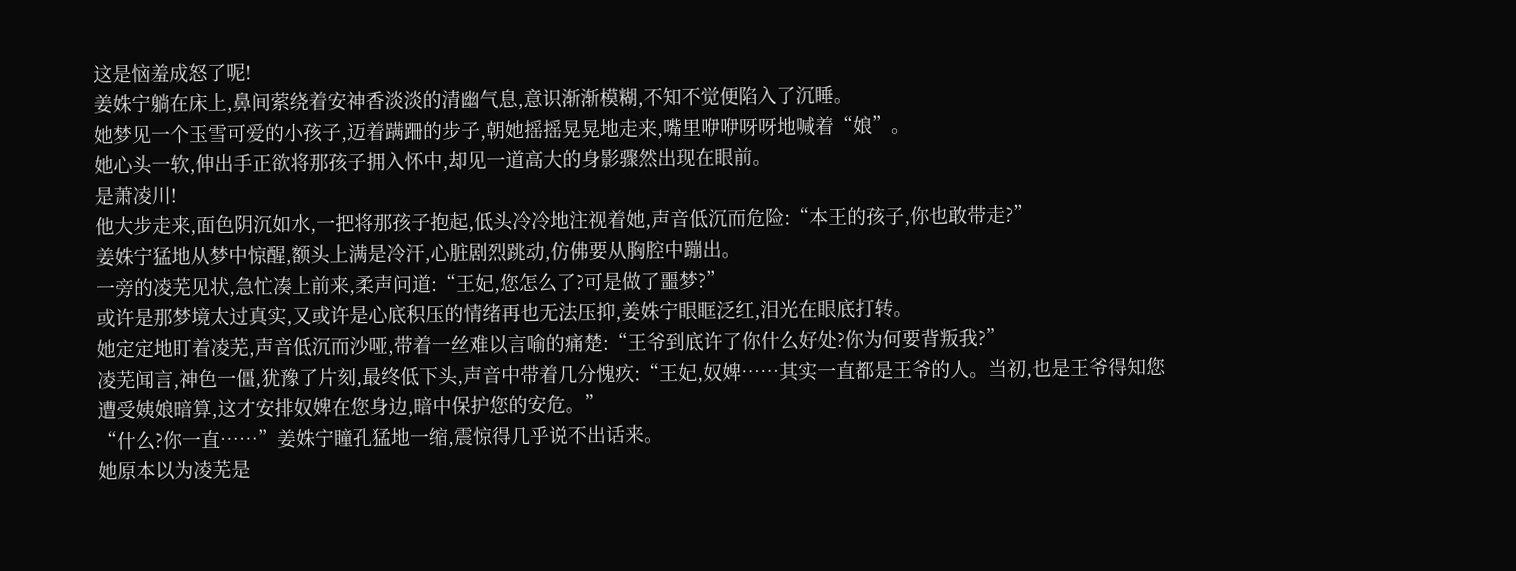这是恼羞成怒了呢!
姜姝宁躺在床上,鼻间萦绕着安神香淡淡的清幽气息,意识渐渐模糊,不知不觉便陷入了沉睡。
她梦见一个玉雪可爱的小孩子,迈着蹒跚的步子,朝她摇摇晃晃地走来,嘴里咿咿呀呀地喊着“娘”。
她心头一软,伸出手正欲将那孩子拥入怀中,却见一道高大的身影骤然出现在眼前。
是萧凌川!
他大步走来,面色阴沉如水,一把将那孩子抱起,低头冷冷地注视着她,声音低沉而危险:“本王的孩子,你也敢带走?”
姜姝宁猛地从梦中惊醒,额头上满是冷汗,心脏剧烈跳动,仿佛要从胸腔中蹦出。
一旁的凌芜见状,急忙凑上前来,柔声问道:“王妃,您怎么了?可是做了噩梦?”
或许是那梦境太过真实,又或许是心底积压的情绪再也无法压抑,姜姝宁眼眶泛红,泪光在眼底打转。
她定定地盯着凌芜,声音低沉而沙哑,带着一丝难以言喻的痛楚:“王爷到底许了你什么好处?你为何要背叛我?”
凌芜闻言,神色一僵,犹豫了片刻,最终低下头,声音中带着几分愧疚:“王妃,奴婢……其实一直都是王爷的人。当初,也是王爷得知您遭受姨娘暗算,这才安排奴婢在您身边,暗中保护您的安危。”
“什么?你一直……”姜姝宁瞳孔猛地一缩,震惊得几乎说不出话来。
她原本以为凌芜是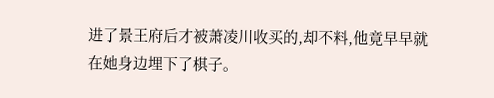进了景王府后才被萧凌川收买的,却不料,他竟早早就在她身边埋下了棋子。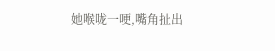她喉咙一哽,嘴角扯出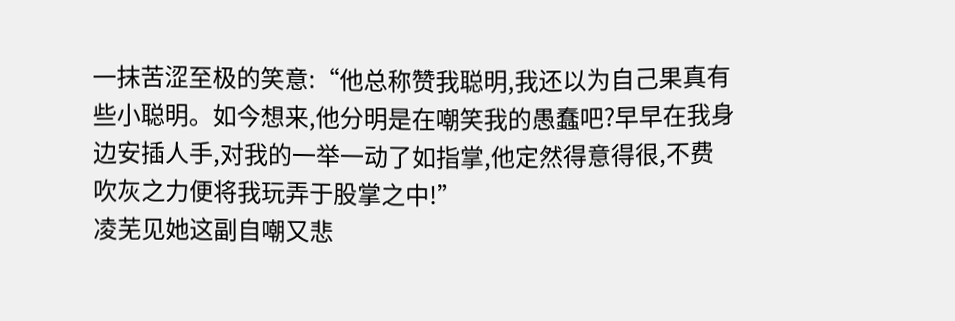一抹苦涩至极的笑意:“他总称赞我聪明,我还以为自己果真有些小聪明。如今想来,他分明是在嘲笑我的愚蠢吧?早早在我身边安插人手,对我的一举一动了如指掌,他定然得意得很,不费吹灰之力便将我玩弄于股掌之中!”
凌芜见她这副自嘲又悲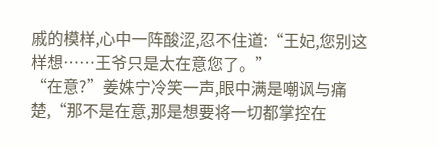戚的模样,心中一阵酸涩,忍不住道:“王妃,您别这样想……王爷只是太在意您了。”
“在意?”姜姝宁冷笑一声,眼中满是嘲讽与痛楚,“那不是在意,那是想要将一切都掌控在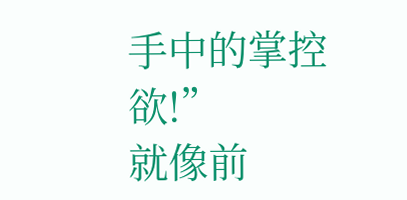手中的掌控欲!”
就像前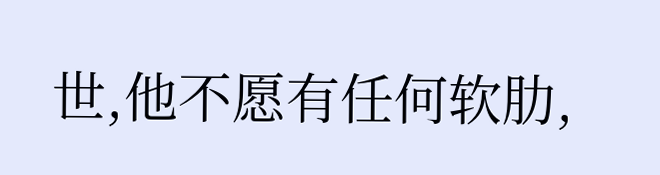世,他不愿有任何软肋,